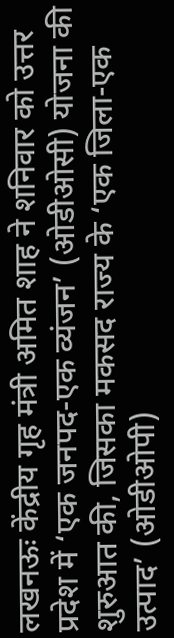लखनऊः केंद्रीय गृह मंत्री अमित शाह ने शनिवार को उत्तर प्रदेश में ‘एक जनपद-एक व्यंजन’ (ओडीओसी) योजना की शुरुआत की, जिसका मकसद राज्य के ‘एक जिला-एक उत्पाद’ (ओडीओपी)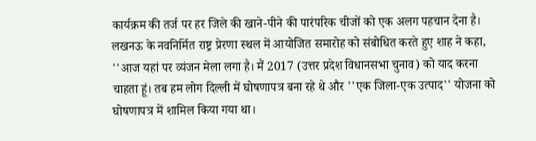कार्यक्रम की तर्ज पर हर जिले की खाने-पीने की पारंपरिक चीजों को एक अलग पहचान देना है। लखनऊ के नवनिर्मित राष्ट्र प्रेरणा स्थल में आयोजित समारोह को संबोधित करते हुए शाह ने कहा, ''आज यहां पर व्यंजन मेला लगा है। मैं 2017 (उत्तर प्रदेश विधानसभा चुनाव) को याद करना चाहता हूं। तब हम लोग दिल्ली में घोषणापत्र बना रहे थे और ''एक जिला-एक उत्पाद'' योजना को घोषणापत्र में शामिल किया गया था।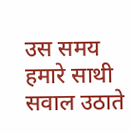उस समय हमारे साथी सवाल उठाते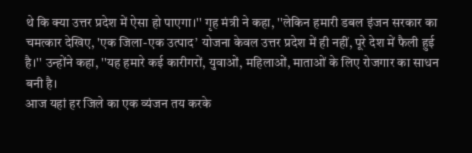थे कि क्या उत्तर प्रदेश में ऐसा हो पाएगा।'' गृह मंत्री ने कहा, ''लेकिन हमारी डबल इंजन सरकार का चमत्कार देखिए, 'एक जिला-एक उत्पाद’ योजना केवल उत्तर प्रदेश में ही नहीं, पूरे देश में फैली हुई है।'' उन्होंने कहा, ''यह हमारे कई कारीगरों, युवाओं, महिलाओं, माताओं के लिए रोजगार का साधन बनी है।
आज यहां हर जिले का एक व्यंजन तय करके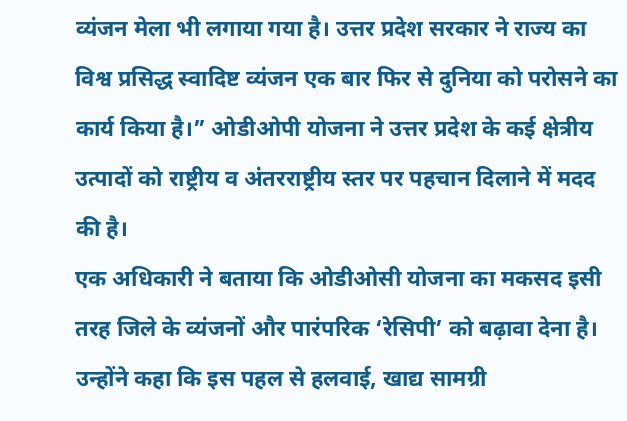व्यंजन मेला भी लगाया गया है। उत्तर प्रदेश सरकार ने राज्य का विश्व प्रसिद्ध स्वादिष्ट व्यंजन एक बार फिर से दुनिया को परोसने का कार्य किया है।” ओडीओपी योजना ने उत्तर प्रदेश के कई क्षेत्रीय उत्पादों को राष्ट्रीय व अंतरराष्ट्रीय स्तर पर पहचान दिलाने में मदद की है।
एक अधिकारी ने बताया कि ओडीओसी योजना का मकसद इसी तरह जिले के व्यंजनों और पारंपरिक ‘रेसिपी’ को बढ़ावा देना है। उन्होंने कहा कि इस पहल से हलवाई, खाद्य सामग्री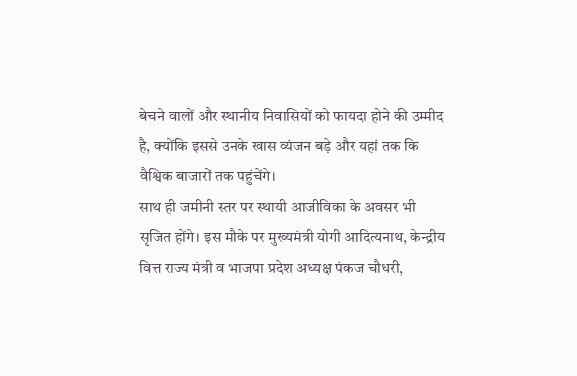बेचने वालों और स्थानीय निवासियों को फायदा होने की उम्मीद है, क्योंकि इससे उनके खास व्यंजन बड़े और यहां तक कि वैश्विक बाजारों तक पहुंचेंगे।
साथ ही जमीनी स्तर पर स्थायी आजीविका के अवसर भी सृजित होंगे। इस मौके पर मुख्यमंत्री योगी आदित्यनाथ, केन्द्रीय वित्त राज्य मंत्री व भाजपा प्रदेश अध्यक्ष पंकज चौधरी,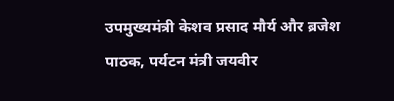उपमुख्यमंत्री केशव प्रसाद मौर्य और ब्रजेश पाठक, पर्यटन मंत्री जयवीर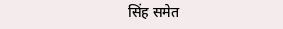सिंह समेत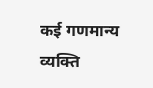कई गणमान्य व्यक्ति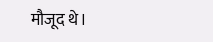मौजूद थे।